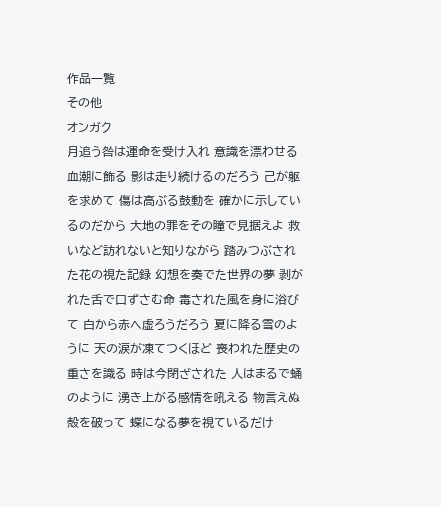作品一覧
その他
オンガク
月追う咎は運命を受け入れ 意識を漂わせる血潮に飾る 影は走り続けるのだろう 己が躯を求めて 傷は高ぶる鼓動を 確かに示しているのだから 大地の罪をその瞳で見据えよ 救いなど訪れないと知りながら 踏みつぶされた花の視た記録 幻想を奏でた世界の夢 剥がれた舌で口ずさむ命 毒された風を身に浴びて 白から赤へ虚ろうだろう 夏に降る雪のように 天の涙が凍てつくほど 喪われた歴史の重さを識る 時は今閉ざされた 人はまるで蛹のように 湧き上がる感情を吼える 物言えぬ殻を破って 蝶になる夢を視ているだけ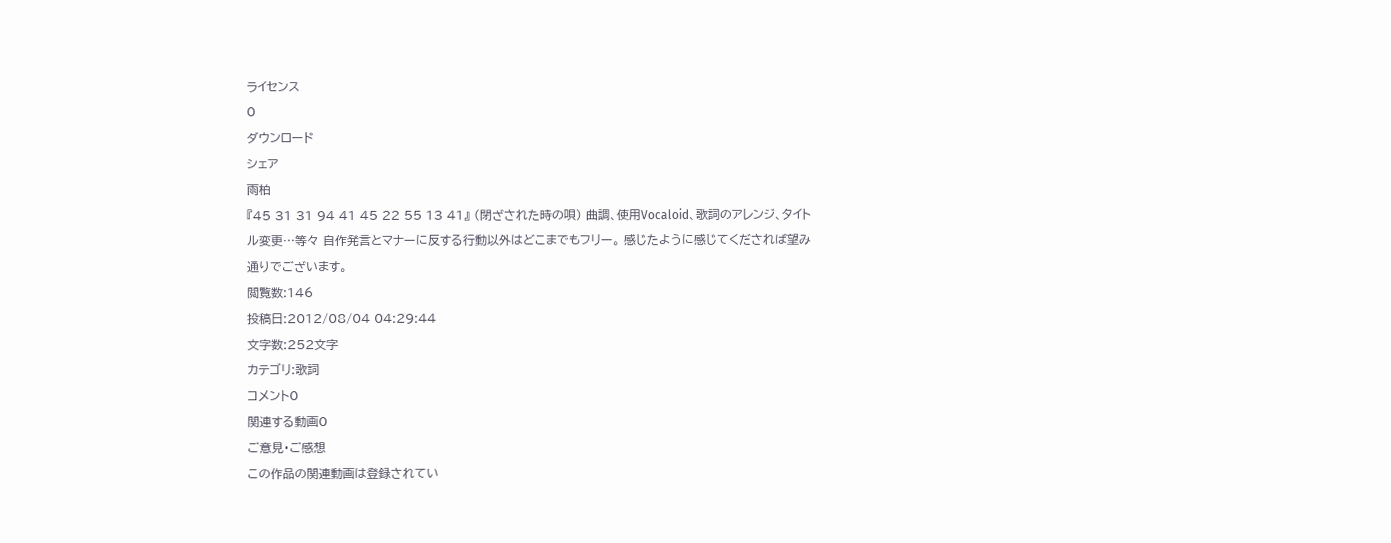ライセンス
0
ダウンロード
シェア
雨柏
『45 31 31 94 41 45 22 55 13 41』 (閉ざされた時の唄) 曲調、使用Vocaloid、歌詞のアレンジ、タイトル変更…等々 自作発言とマナーに反する行動以外はどこまでもフリー。 感じたように感じてくだされば望み通りでございます。
閲覧数:146
投稿日:2012/08/04 04:29:44
文字数:252文字
カテゴリ:歌詞
コメント0
関連する動画0
ご意見・ご感想
この作品の関連動画は登録されてい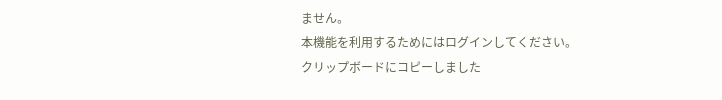ません。
本機能を利用するためにはログインしてください。
クリップボードにコピーしました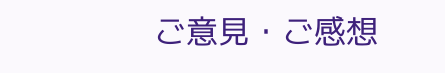ご意見・ご感想